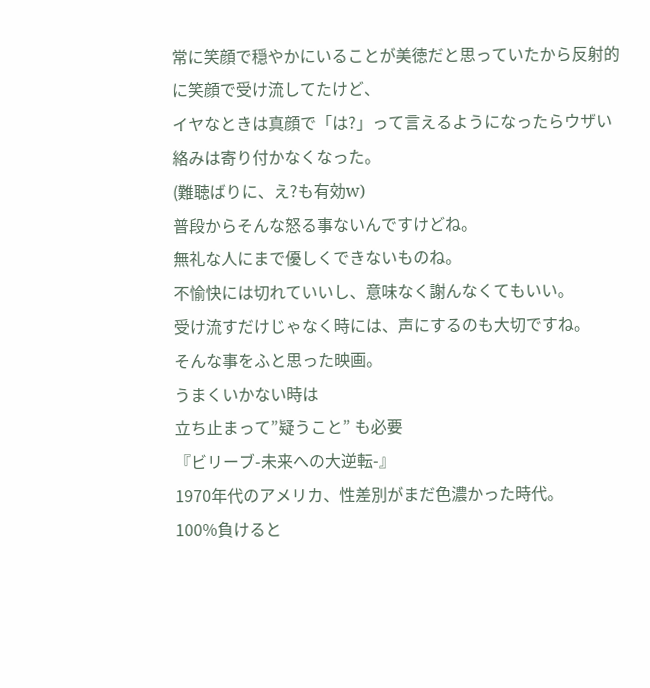常に笑顔で穏やかにいることが美徳だと思っていたから反射的に笑顔で受け流してたけど、
イヤなときは真顔で「は?」って言えるようになったらウザい絡みは寄り付かなくなった。
(難聴ばりに、え?も有効w)
普段からそんな怒る事ないんですけどね。
無礼な人にまで優しくできないものね。
不愉快には切れていいし、意味なく謝んなくてもいい。
受け流すだけじゃなく時には、声にするのも大切ですね。
そんな事をふと思った映画。
うまくいかない時は
立ち止まって”疑うこと” も必要
『ビリーブ-未来への大逆転-』
1970年代のアメリカ、性差別がまだ色濃かった時代。
100%負けると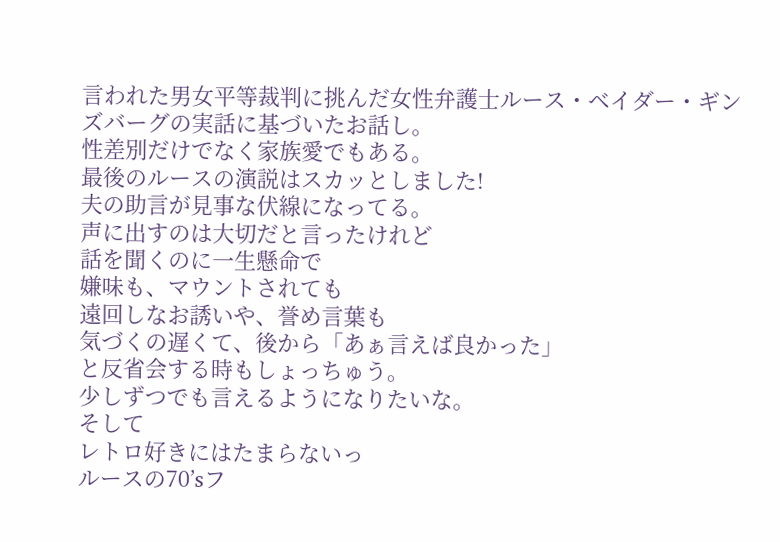言われた男女平等裁判に挑んだ女性弁護士ルース・ベイダー・ギンズバーグの実話に基づいたお話し。
性差別だけでなく家族愛でもある。
最後のルースの演説はスカッとしました!
夫の助言が見事な伏線になってる。
声に出すのは大切だと言ったけれど
話を聞くのに一生懸命で
嫌味も、マウントされても
遠回しなお誘いや、誉め言葉も
気づくの遅くて、後から「あぁ言えば良かった」
と反省会する時もしょっちゅう。
少しずつでも言えるようになりたいな。
そして
レトロ好きにはたまらないっ
ルースの70’sフ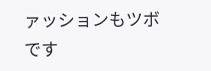ァッションもツボです